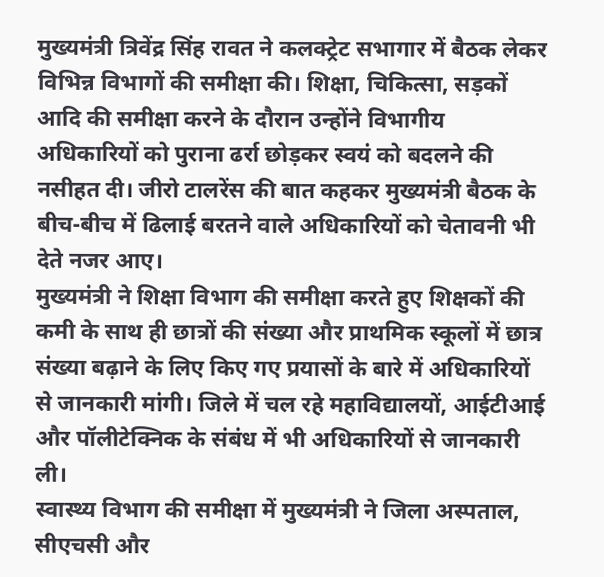मुख्यमंत्री त्रिवेंद्र सिंह रावत ने कलक्ट्रेट सभागार में बैठक लेकर विभिन्न विभागों की समीक्षा की। शिक्षा, चिकित्सा, सड़कों आदि की समीक्षा करने के दौरान उन्होंने विभागीय अधिकारियों को पुराना ढर्रा छोड़कर स्वयं को बदलने की नसीहत दी। जीरो टालरेंस की बात कहकर मुख्यमंत्री बैठक के बीच-बीच में ढिलाई बरतने वाले अधिकारियों को चेतावनी भी देते नजर आए।
मुख्यमंत्री ने शिक्षा विभाग की समीक्षा करते हुए शिक्षकों की कमी के साथ ही छात्रों की संख्या और प्राथमिक स्कूलों में छात्र संख्या बढ़ाने के लिए किए गए प्रयासों के बारे में अधिकारियों से जानकारी मांगी। जिले में चल रहे महाविद्यालयों, आईटीआई और पॉलीटेक्निक के संबंध में भी अधिकारियों से जानकारी ली।
स्वास्थ्य विभाग की समीक्षा में मुख्यमंत्री ने जिला अस्पताल, सीएचसी और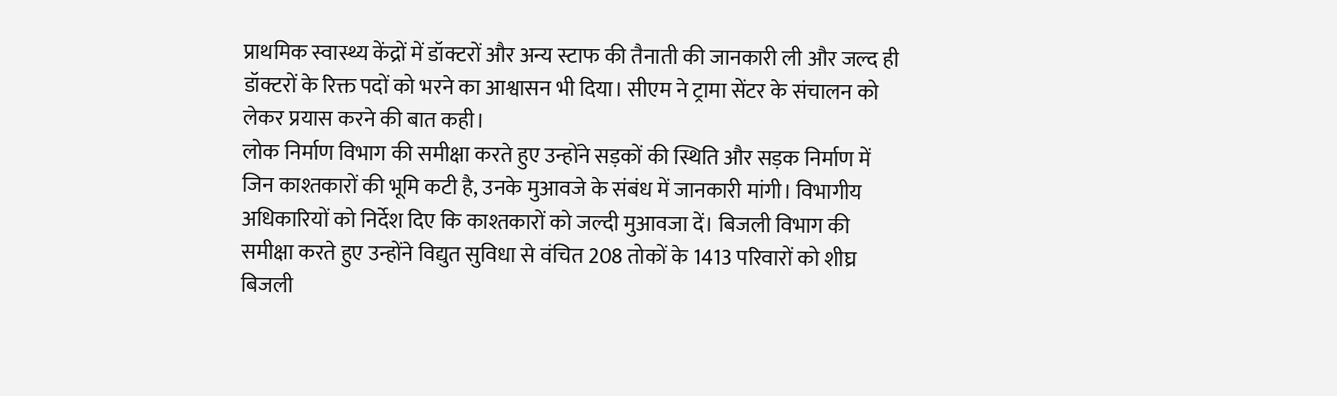प्राथमिक स्वास्थ्य केंद्रों में डॉक्टरों और अन्य स्टाफ की तैनाती की जानकारी ली और जल्द ही डॉक्टरों के रिक्त पदों को भरने का आश्वासन भी दिया। सीएम ने ट्रामा सेंटर के संचालन को लेकर प्रयास करने की बात कही।
लोक निर्माण विभाग की समीक्षा करते हुए उन्होंने सड़कों की स्थिति और सड़क निर्माण में जिन काश्तकारों की भूमि कटी है, उनके मुआवजे के संबंध में जानकारी मांगी। विभागीय अधिकारियों को निर्देश दिए कि काश्तकारों को जल्दी मुआवजा दें। बिजली विभाग की समीक्षा करते हुए उन्होंने विद्युत सुविधा से वंचित 208 तोकों के 1413 परिवारों को शीघ्र बिजली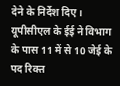देने के निर्देश दिए।
यूपीसीएल के ईई ने विभाग के पास 11 में से 10 जेई के पद रिक्त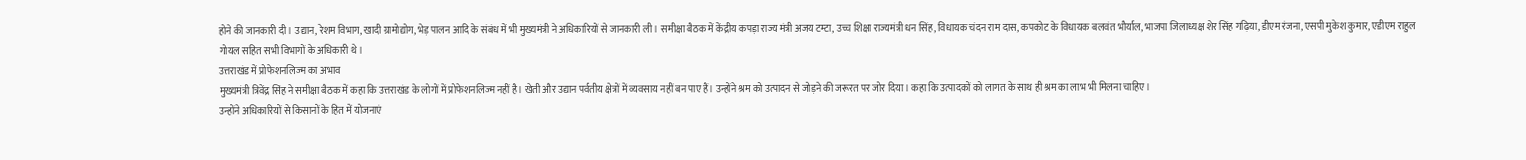होने की जानकारी दी। उद्यान, रेशम विभाग, खादी ग्रामोद्योग, भेड़ पालन आदि के संबंध में भी मुख्यमंत्री ने अधिकारियों से जानकारी ली। समीक्षा बैठक में केंद्रीय कपड़ा राज्य मंत्री अजय टम्टा, उच्च शिक्षा राज्यमंत्री धन सिंह, विधायक चंदन राम दास, कपकोट के विधायक बलवंत भौर्याल, भाजपा जिलाध्यक्ष शेर सिंह गढ़िया, डीएम रंजना, एसपी मुकेश कुमार, एडीएम राहुल गोयल सहित सभी विभागों के अधिकारी थे।
उत्तराखंड में प्रोफेशनलिज्म का अभाव
मुख्यमंत्री त्रिवेंद्र सिंह ने समीक्षा बैठक में कहा कि उत्तराखंड के लोगों में प्रोफेशनलिज्म नहीं है। खेती और उद्यान पर्वतीय क्षेत्रों में व्यवसाय नहीं बन पाए हैं। उन्होंने श्रम को उत्पादन से जोड़ने की जरूरत पर जोर दिया। कहा कि उत्पादकों को लागत के साथ ही श्रम का लाभ भी मिलना चाहिए।
उन्होंने अधिकारियों से किसानों के हित में योजनाएं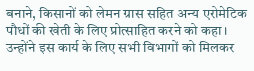बनाने, किसानों को लेमन ग्रास सहित अन्य एरोमेटिक पौधों की खेती के लिए प्रोत्साहित करने को कहा। उन्होंने इस कार्य के लिए सभी विभागों को मिलकर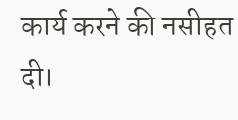कार्य करने की नसीहत दी।